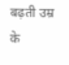बढ़ती उम्र के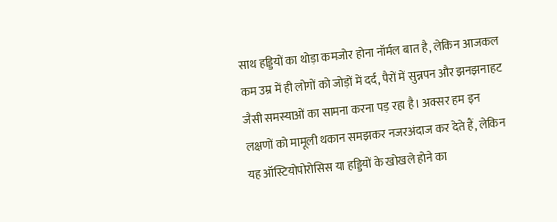साथ हड्डियों का थोड़ा कमजोर होना नॉर्मल बात है, लेकिन आजकल कम उम्र में ही लोगों को जोड़ों में दर्द, पैरों में सुन्नपन और झनझनाहट जैसी समस्याओं का सामना करना पड़ रहा है। अक्सर हम इन लक्षणों को मामूली थकान समझकर नजरअंदाज कर देते हैं, लेकिन यह ऑस्टियोपोरोसिस या हड्डियों के खोखले होने का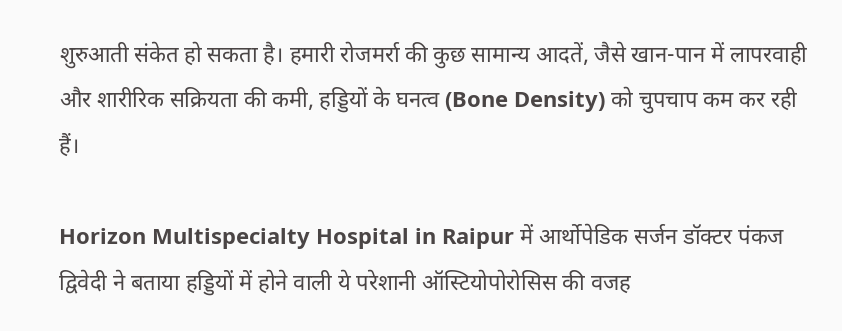शुरुआती संकेत हो सकता है। हमारी रोजमर्रा की कुछ सामान्य आदतें, जैसे खान-पान में लापरवाही और शारीरिक सक्रियता की कमी, हड्डियों के घनत्व (Bone Density) को चुपचाप कम कर रही हैं।

Horizon Multispecialty Hospital in Raipur में आर्थोपेडिक सर्जन डॉक्टर पंकज द्विवेदी ने बताया हड्डियों में होने वाली ये परेशानी ऑस्टियोपोरोसिस की वजह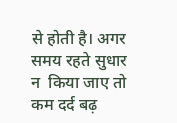से होती है। अगर समय रहते सुधार न  किया जाए तो कम दर्द बढ़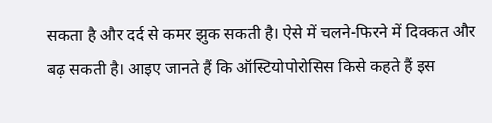सकता है और दर्द से कमर झुक सकती है। ऐसे में चलने-फिरने में दिक्कत और बढ़ सकती है। आइए जानते हैं कि ऑस्टियोपोरोसिस किसे कहते हैं इस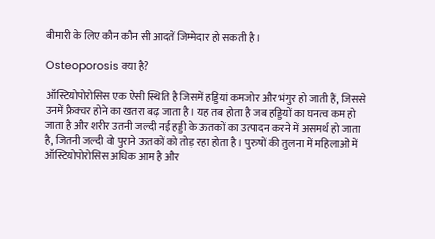बीमारी के लिए कौन कौन सी आदतें जिम्मेदार हो सकती है।

Osteoporosis क्या है?

ऑस्टियोपोरोसिस एक ऐसी स्थिति है जिसमें हड्डियां कमजोर और भंगुर हो जाती हैं, जिससे उनमें फ्रैक्चर होने का खतरा बढ़ जाता है। यह तब होता है जब हड्डियों का घनत्व कम हो जाता है और शरीर उतनी जल्दी नई हड्डी के ऊतकों का उत्पादन करने में असमर्थ हो जाता है, जितनी जल्दी वो पुराने ऊतकों को तोड़ रहा होता है। पुरुषों की तुलना में महिलाओं में ऑस्टियोपोरोसिस अधिक आम है और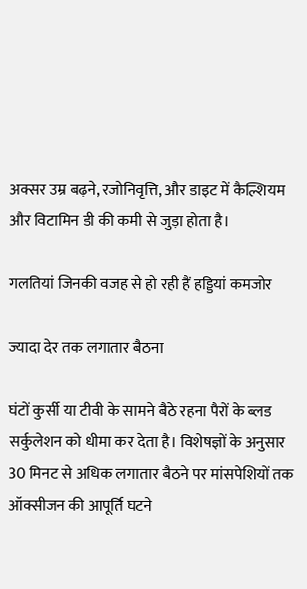अक्सर उम्र बढ़ने, रजोनिवृत्ति, और डाइट में कैल्शियम और विटामिन डी की कमी से जुड़ा होता है।

गलतियां जिनकी वजह से हो रही हैं हड्डियां कमजोर

ज्यादा देर तक लगातार बैठना

घंटों कुर्सी या टीवी के सामने बैठे रहना पैरों के ब्लड सर्कुलेशन को धीमा कर देता है। विशेषज्ञों के अनुसार 30 मिनट से अधिक लगातार बैठने पर मांसपेशियों तक ऑक्सीजन की आपूर्ति घटने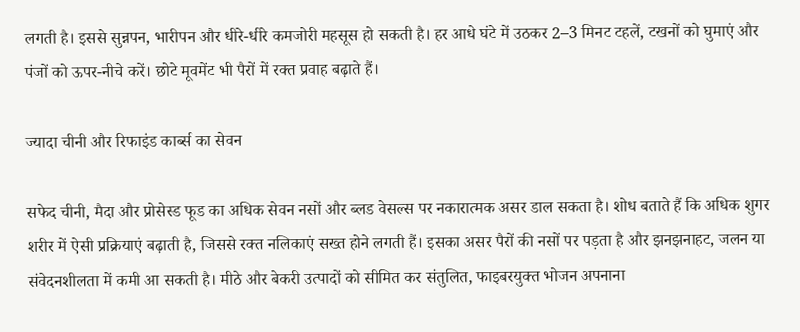लगती है। इससे सुन्नपन, भारीपन और धीरे-धीरे कमजोरी महसूस हो सकती है। हर आधे घंटे में उठकर 2–3 मिनट टहलें, टखनों को घुमाएं और पंजों को ऊपर-नीचे करें। छोटे मूवमेंट भी पैरों में रक्त प्रवाह बढ़ाते हैं।

ज्यादा चीनी और रिफाइंड कार्ब्स का सेवन

सफेद चीनी, मैदा और प्रोसेस्ड फूड का अधिक सेवन नसों और ब्लड वेसल्स पर नकारात्मक असर डाल सकता है। शोध बताते हैं कि अधिक शुगर शरीर में ऐसी प्रक्रियाएं बढ़ाती है, जिससे रक्त नलिकाएं सख्त होने लगती हैं। इसका असर पैरों की नसों पर पड़ता है और झनझनाहट, जलन या संवेदनशीलता में कमी आ सकती है। मीठे और बेकरी उत्पादों को सीमित कर संतुलित, फाइबरयुक्त भोजन अपनाना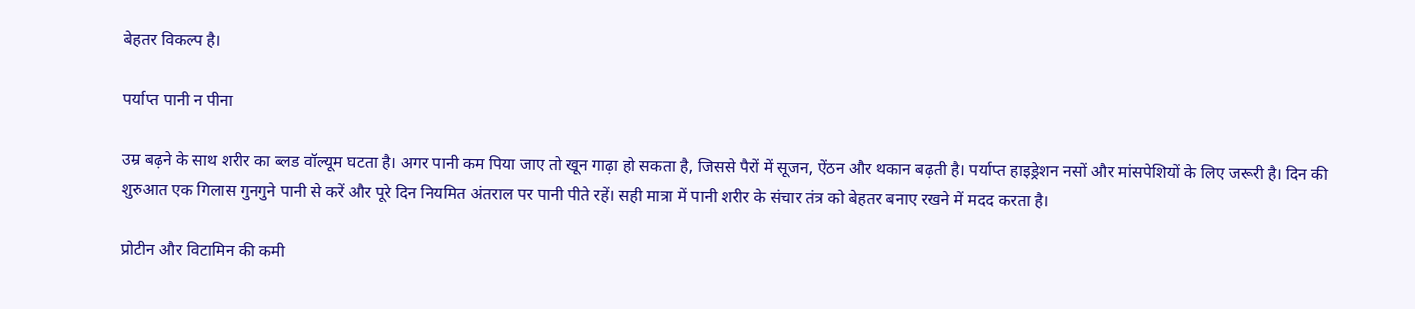बेहतर विकल्प है।

पर्याप्त पानी न पीना

उम्र बढ़ने के साथ शरीर का ब्लड वॉल्यूम घटता है। अगर पानी कम पिया जाए तो खून गाढ़ा हो सकता है, जिससे पैरों में सूजन, ऐंठन और थकान बढ़ती है। पर्याप्त हाइड्रेशन नसों और मांसपेशियों के लिए जरूरी है। दिन की शुरुआत एक गिलास गुनगुने पानी से करें और पूरे दिन नियमित अंतराल पर पानी पीते रहें। सही मात्रा में पानी शरीर के संचार तंत्र को बेहतर बनाए रखने में मदद करता है।

प्रोटीन और विटामिन की कमी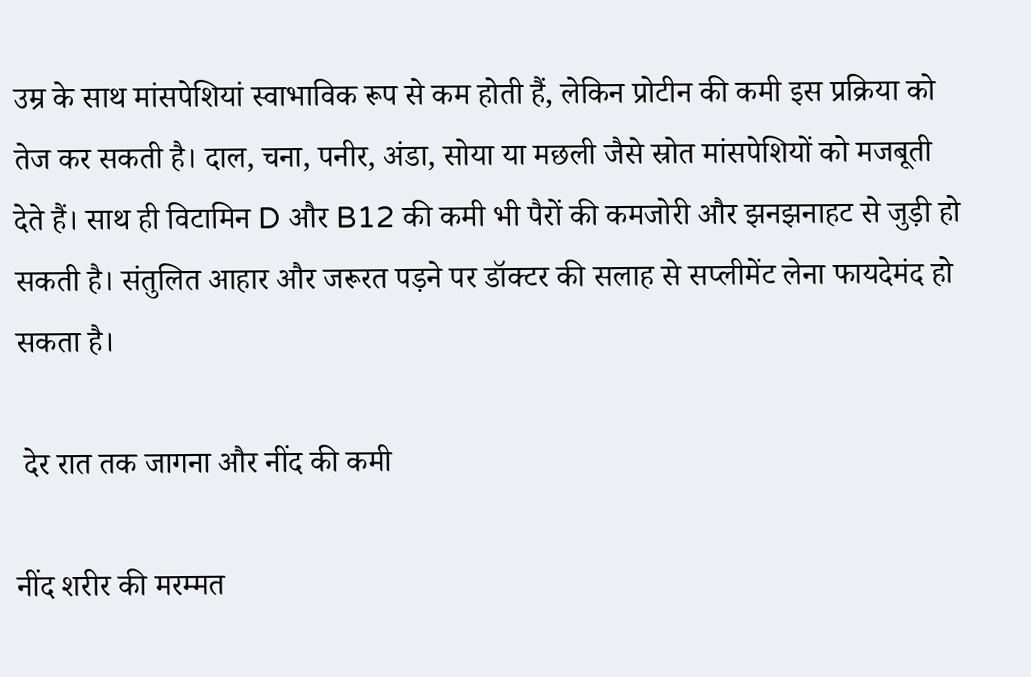उम्र के साथ मांसपेशियां स्वाभाविक रूप से कम होती हैं, लेकिन प्रोटीन की कमी इस प्रक्रिया को तेज कर सकती है। दाल, चना, पनीर, अंडा, सोया या मछली जैसे स्रोत मांसपेशियों को मजबूती देते हैं। साथ ही विटामिन D और B12 की कमी भी पैरों की कमजोरी और झनझनाहट से जुड़ी हो सकती है। संतुलित आहार और जरूरत पड़ने पर डॉक्टर की सलाह से सप्लीमेंट लेना फायदेमंद हो सकता है।

 देर रात तक जागना और नींद की कमी

नींद शरीर की मरम्मत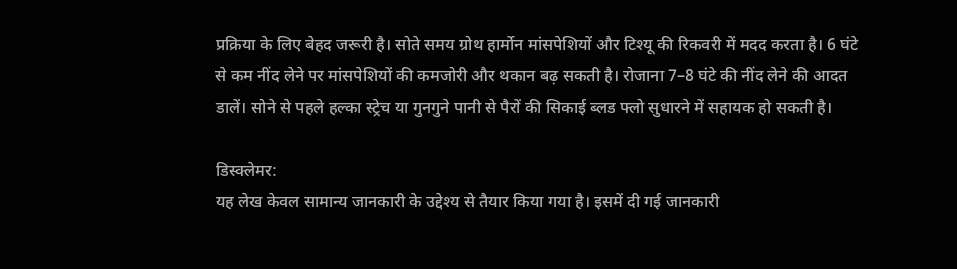प्रक्रिया के लिए बेहद जरूरी है। सोते समय ग्रोथ हार्मोन मांसपेशियों और टिश्यू की रिकवरी में मदद करता है। 6 घंटे से कम नींद लेने पर मांसपेशियों की कमजोरी और थकान बढ़ सकती है। रोजाना 7–8 घंटे की नींद लेने की आदत डालें। सोने से पहले हल्का स्ट्रेच या गुनगुने पानी से पैरों की सिकाई ब्लड फ्लो सुधारने में सहायक हो सकती है।

डिस्क्लेमर:
यह लेख केवल सामान्य जानकारी के उद्देश्य से तैयार किया गया है। इसमें दी गई जानकारी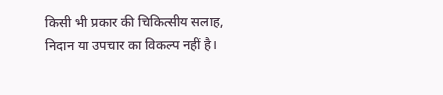किसी भी प्रकार की चिकित्सीय सलाह, निदान या उपचार का विकल्प नहीं है।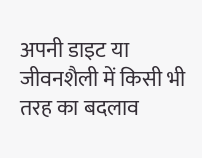अपनी डाइट या जीवनशैली में किसी भी तरह का बदलाव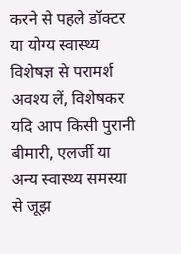करने से पहले डॉक्टर या योग्य स्वास्थ्य विशेषज्ञ से परामर्श अवश्य लें, विशेषकर यदि आप किसी पुरानी बीमारी, एलर्जी या अन्य स्वास्थ्य समस्या से जूझ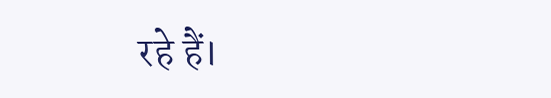रहे हैं।